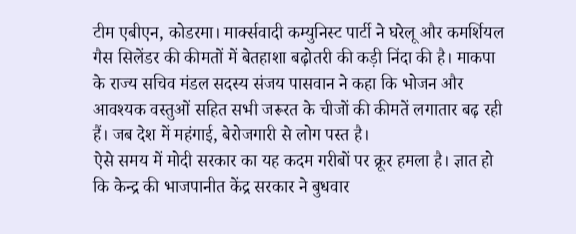टीम एबीएन, कोडरमा। मार्क्सवादी कम्युनिस्ट पार्टी ने घरेलू और कमर्शियल गैस सिलेंडर की कीमतों में बेतहाशा बढ़ोतरी की कड़ी निंदा की है। माकपा के राज्य सचिव मंडल सदस्य संजय पासवान ने कहा कि भोजन और आवश्यक वस्तुओं सहित सभी जरूरत के चीजों की कीमतें लगातार बढ़ रही हैं। जब देश में महंगाई, बेरोजगारी से लोग पस्त है।
ऐसे समय में मोदी सरकार का यह कदम गरीबों पर क्रूर हमला है। ज्ञात हो कि केन्द्र की भाजपानीत केंद्र सरकार ने बुधवार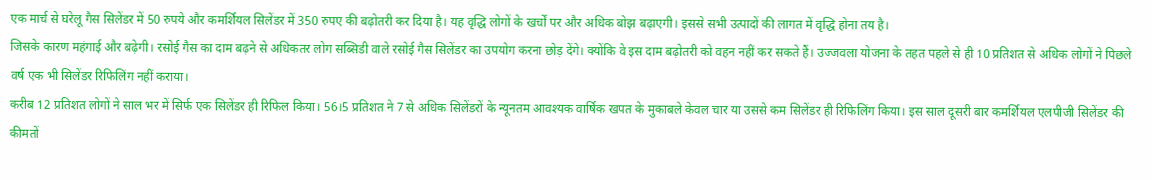एक मार्च से घरेलू गैस सिलेंडर में 50 रुपये और कमर्शियल सिलेंडर में 350 रुपए की बढ़ोतरी कर दिया है। यह वृद्धि लोगों के खर्चों पर और अधिक बोझ बढ़ाएगी। इससे सभी उत्पादों की लागत में वृद्धि होना तय है।
जिसके कारण महंगाई और बढ़ेगी। रसोई गैस का दाम बढ़ने से अधिकतर लोग सब्सिडी वाले रसोई गैस सिलेंडर का उपयोग करना छोड़ देंगे। क्योंकि वे इस दाम बढ़ोतरी को वहन नहीं कर सकते हैं। उज्जवला योजना के तहत पहले से ही 10 प्रतिशत से अधिक लोगों ने पिछले वर्ष एक भी सिलेंडर रिफिलिंग नहीं कराया।
करीब 12 प्रतिशत लोगों ने साल भर में सिर्फ एक सिलेंडर ही रिफिल किया। 56।5 प्रतिशत ने 7 से अधिक सिलेंडरों के न्यूनतम आवश्यक वार्षिक खपत के मुकाबले केवल चार या उससे कम सिलेंडर ही रिफिलिंग किया। इस साल दूसरी बार कमर्शियल एलपीजी सिलेंडर की कीमतों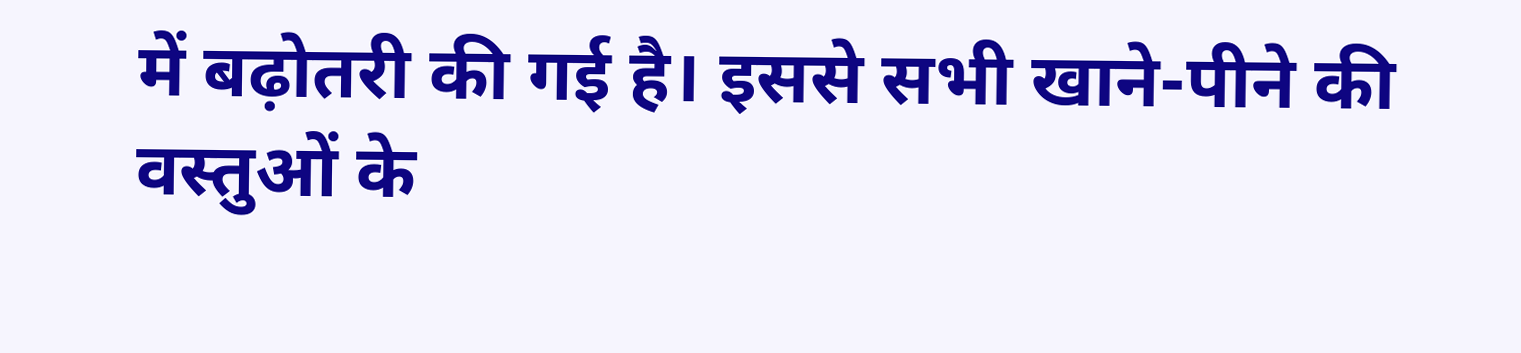में बढ़ोतरी की गई है। इससे सभी खाने-पीने की वस्तुओं के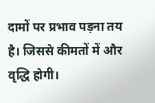दामों पर प्रभाव पड़ना तय है। जिससे कीमतों में और वृद्धि होगी।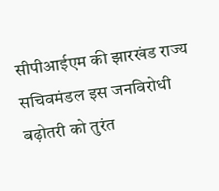सीपीआईएम की झारखंड राज्य सचिवमंडल इस जनविरोधी बढ़ोतरी को तुरंत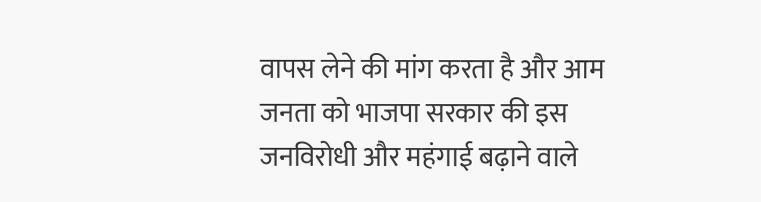वापस लेने की मांग करता है और आम जनता को भाजपा सरकार की इस जनविरोधी और महंगाई बढ़ाने वाले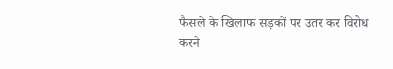फैसले के खिलाफ सड़कों पर उतर कर विरोध करने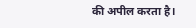की अपील करता है।